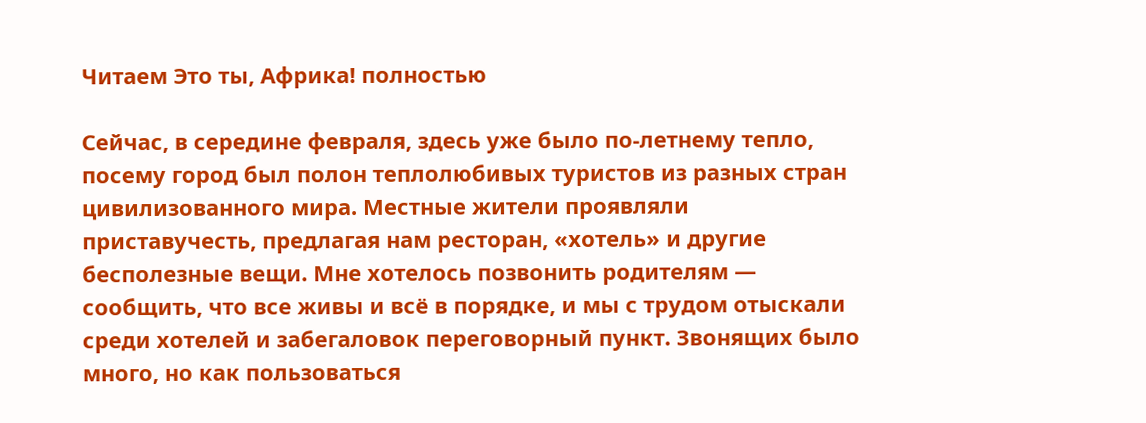Читаем Это ты, Африка! полностью

Сейчас, в середине февраля, здесь уже было по-летнему тепло, посему город был полон теплолюбивых туристов из разных стран цивилизованного мира. Местные жители проявляли приставучесть, предлагая нам ресторан, «хотель» и другие бесполезные вещи. Мне хотелось позвонить родителям — сообщить, что все живы и всё в порядке, и мы с трудом отыскали среди хотелей и забегаловок переговорный пункт. Звонящих было много, но как пользоваться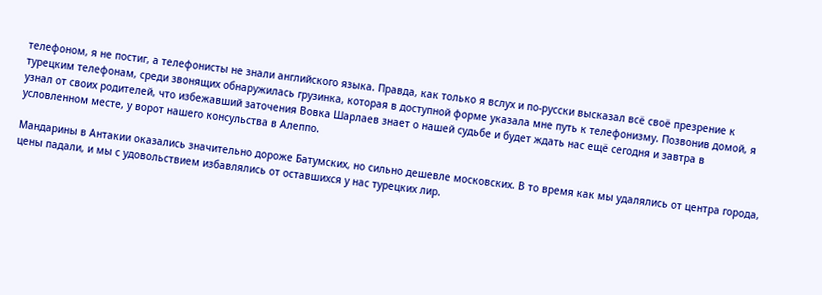телефоном, я не постиг, а телефонисты не знали английского языка. Правда, как только я вслух и по-русски высказал всё своё презрение к турецким телефонам, среди звонящих обнаружилась грузинка, которая в доступной форме указала мне путь к телефонизму. Позвонив домой, я узнал от своих родителей, что избежавший заточения Вовка Шарлаев знает о нашей судьбе и будет ждать нас ещё сегодня и завтра в условленном месте, у ворот нашего консульства в Алеппо.

Мандарины в Антакии оказались значительно дороже Батумских, но сильно дешевле московских. В то время как мы удалялись от центра города, цены падали, и мы с удовольствием избавлялись от оставшихся у нас турецких лир.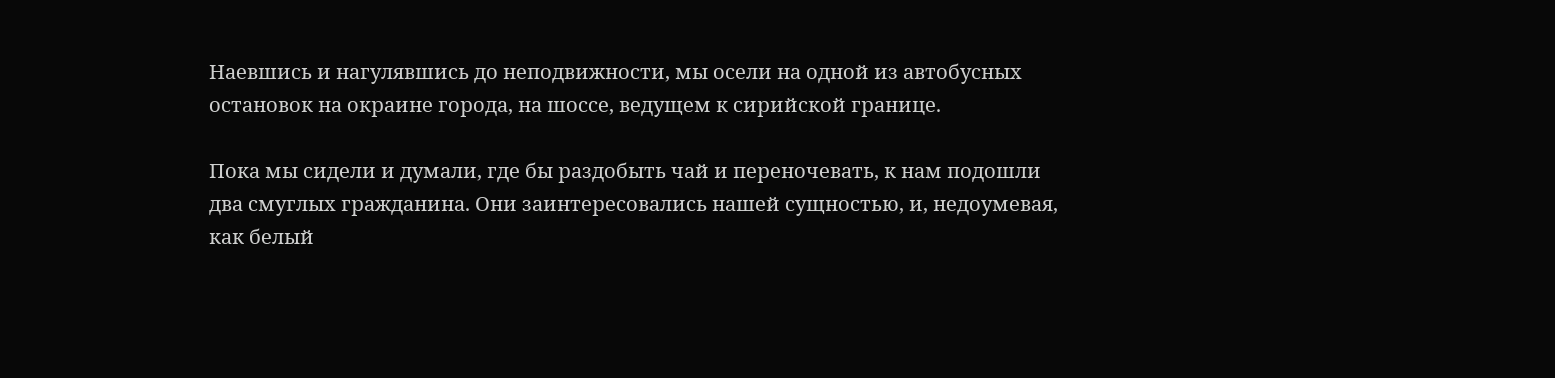Наевшись и нагулявшись до неподвижности, мы осели на одной из автобусных остановок на окраине города, на шоссе, ведущем к сирийской границе.

Пока мы сидели и думали, где бы раздобыть чай и переночевать, к нам подошли два смуглых гражданина. Они заинтересовались нашей сущностью, и, недоумевая, как белый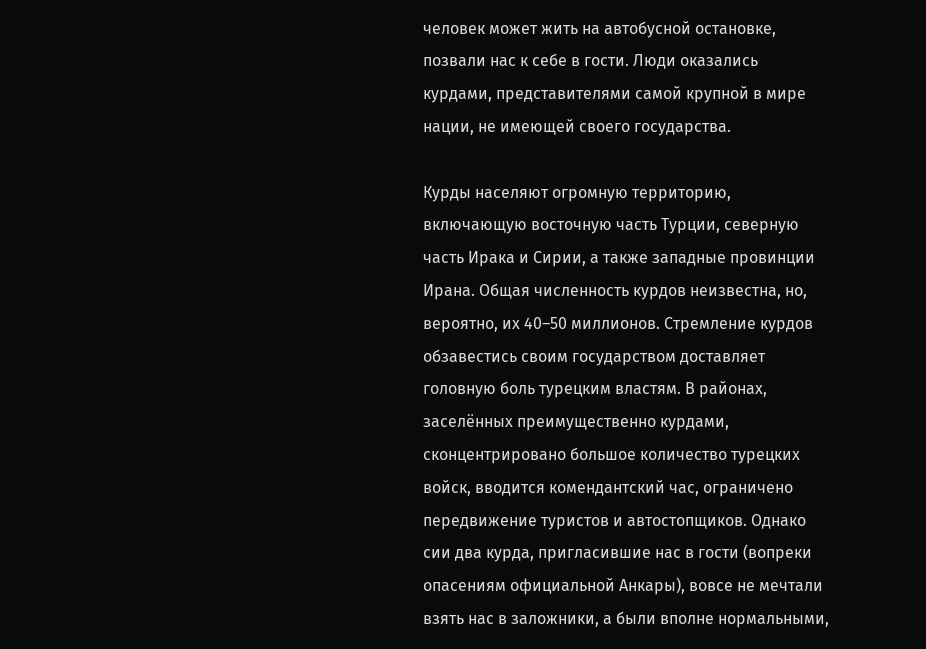человек может жить на автобусной остановке, позвали нас к себе в гости. Люди оказались курдами, представителями самой крупной в мире нации, не имеющей своего государства.

Курды населяют огромную территорию, включающую восточную часть Турции, северную часть Ирака и Сирии, а также западные провинции Ирана. Общая численность курдов неизвестна, но, вероятно, их 40–50 миллионов. Стремление курдов обзавестись своим государством доставляет головную боль турецким властям. В районах, заселённых преимущественно курдами, сконцентрировано большое количество турецких войск, вводится комендантский час, ограничено передвижение туристов и автостопщиков. Однако сии два курда, пригласившие нас в гости (вопреки опасениям официальной Анкары), вовсе не мечтали взять нас в заложники, а были вполне нормальными,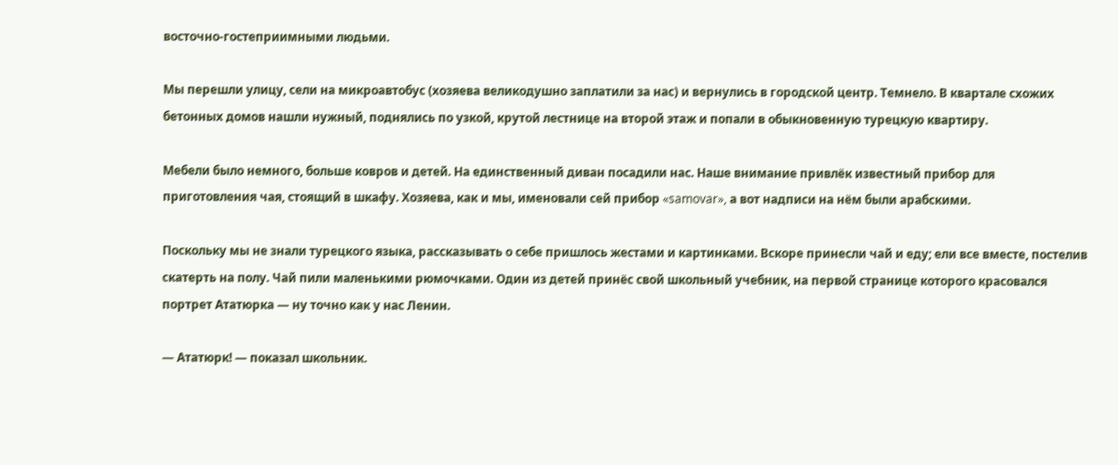восточно-гостеприимными людьми.

Мы перешли улицу, сели на микроавтобус (хозяева великодушно заплатили за нас) и вернулись в городской центр. Темнело. В квартале схожих бетонных домов нашли нужный, поднялись по узкой, крутой лестнице на второй этаж и попали в обыкновенную турецкую квартиру.

Мебели было немного, больше ковров и детей. На единственный диван посадили нас. Наше внимание привлёк известный прибор для приготовления чая, стоящий в шкафу. Хозяева, как и мы, именовали сей прибор «samovar», а вот надписи на нём были арабскими.

Поскольку мы не знали турецкого языка, рассказывать о себе пришлось жестами и картинками. Вскоре принесли чай и еду; ели все вместе, постелив скатерть на полу. Чай пили маленькими рюмочками. Один из детей принёс свой школьный учебник, на первой странице которого красовался портрет Ататюрка — ну точно как у нас Ленин.

— Ататюрк! — показал школьник.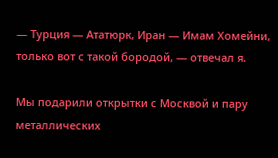— Турция — Ататюрк, Иран — Имам Хомейни, только вот с такой бородой, — отвечал я.

Мы подарили открытки с Москвой и пару металлических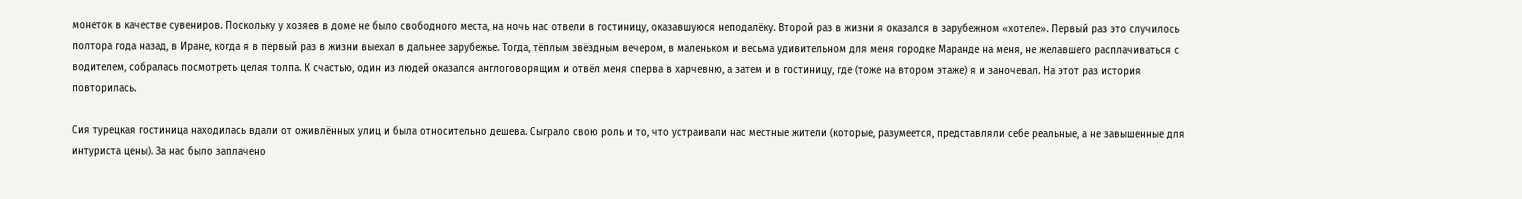монеток в качестве сувениров. Поскольку у хозяев в доме не было свободного места, на ночь нас отвели в гостиницу, оказавшуюся неподалёку. Второй раз в жизни я оказался в зарубежном «хотеле». Первый раз это случилось полтора года назад, в Иране, когда я в первый раз в жизни выехал в дальнее зарубежье. Тогда, тёплым звёздным вечером, в маленьком и весьма удивительном для меня городке Маранде на меня, не желавшего расплачиваться с водителем, собралась посмотреть целая толпа. К счастью, один из людей оказался англоговорящим и отвёл меня сперва в харчевню, а затем и в гостиницу, где (тоже на втором этаже) я и заночевал. На этот раз история повторилась.

Сия турецкая гостиница находилась вдали от оживлённых улиц и была относительно дешева. Сыграло свою роль и то, что устраивали нас местные жители (которые, разумеется, представляли себе реальные, а не завышенные для интуриста цены). За нас было заплачено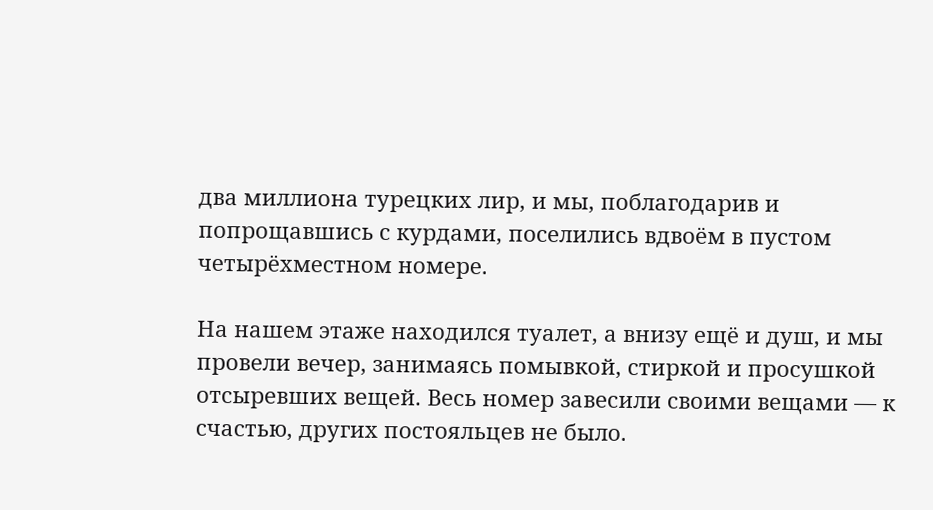два миллиона турецких лир, и мы, поблагодарив и попрощавшись с курдами, поселились вдвоём в пустом четырёхместном номере.

На нашем этаже находился туалет, а внизу ещё и душ, и мы провели вечер, занимаясь помывкой, стиркой и просушкой отсыревших вещей. Весь номер завесили своими вещами — к счастью, других постояльцев не было.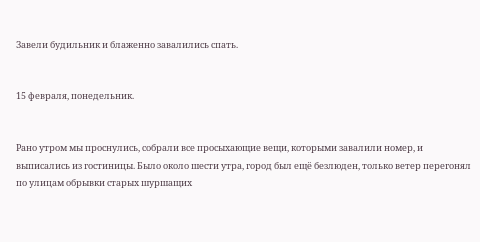Завели будильник и блаженно завалились спать.


15 февраля, понедельник.


Рано утром мы проснулись, собрали все просыхающие вещи, которыми завалили номер, и выписались из гостиницы. Было около шести утра, город был ещё безлюден, только ветер перегонял по улицам обрывки старых шуршащих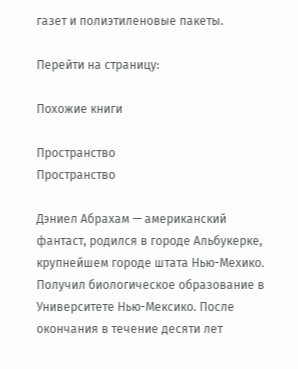газет и полиэтиленовые пакеты.

Перейти на страницу:

Похожие книги

Пространство
Пространство

Дэниел Абрахам — американский фантаст, родился в городе Альбукерке, крупнейшем городе штата Нью-Мехико. Получил биологическое образование в Университете Нью-Мексико. После окончания в течение десяти лет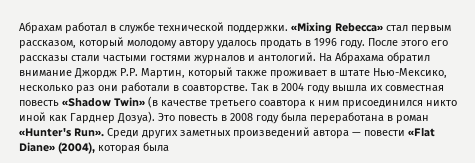Абрахам работал в службе технической поддержки. «Mixing Rebecca» стал первым рассказом, который молодому автору удалось продать в 1996 году. После этого его рассказы стали частыми гостями журналов и антологий. На Абрахама обратил внимание Джордж Р.Р. Мартин, который также проживает в штате Нью-Мексико, несколько раз они работали в соавторстве. Так в 2004 году вышла их совместная повесть «Shadow Twin» (в качестве третьего соавтора к ним присоединился никто иной как Гарднер Дозуа). Это повесть в 2008 году была переработана в роман «Hunter's Run». Среди других заметных произведений автора — повести «Flat Diane» (2004), которая была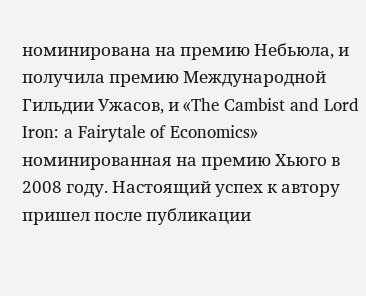номинирована на премию Небьюла, и получила премию Международной Гильдии Ужасов, и «The Cambist and Lord Iron: a Fairytale of Economics» номинированная на премию Хьюго в 2008 году. Настоящий успех к автору пришел после публикации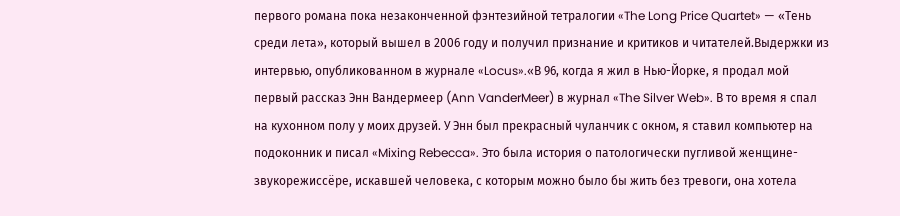первого романа пока незаконченной фэнтезийной тетралогии «The Long Price Quartet» — «Тень среди лета», который вышел в 2006 году и получил признание и критиков и читателей.Выдержки из интервью, опубликованном в журнале «Locus».«В 96, когда я жил в Нью-Йорке, я продал мой первый рассказ Энн Вандермеер (Ann VanderMeer) в журнал «The Silver Web». В то время я спал на кухонном полу у моих друзей. У Энн был прекрасный чуланчик с окном, я ставил компьютер на подоконник и писал «Mixing Rebecca». Это была история о патологически пугливой женщине-звукорежиссёре, искавшей человека, с которым можно было бы жить без тревоги, она хотела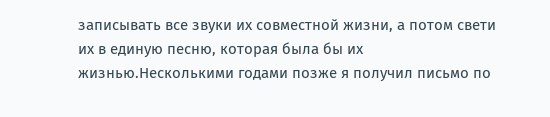записывать все звуки их совместной жизни, а потом свети их в единую песню, которая была бы их жизнью.Несколькими годами позже я получил письмо по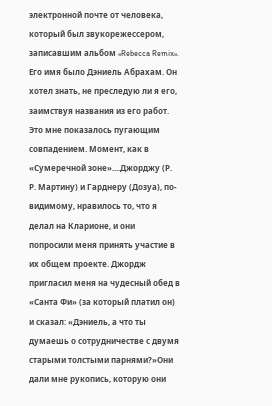электронной почте от человека, который был звукорежессером, записавшим альбом «Rebecca Remix». Его имя было Дэниель Абрахам. Он хотел знать, не преследую ли я его, заимствуя названия из его работ. Это мне показалось пугающим совпадением. Момент, как в «Сумеречной зоне»....Джорджу (Р. Р. Мартину) и Гарднеру (Дозуа), по-видимому, нравилось то, что я делал на Кларионе, и они попросили меня принять участие в их общем проекте. Джордж пригласил меня на чудесный обед в «Санта Фи» (за который платил он) и сказал: «Дэниель, а что ты думаешь о сотрудничестве с двумя старыми толстыми парнями?»Они дали мне рукопись, которую они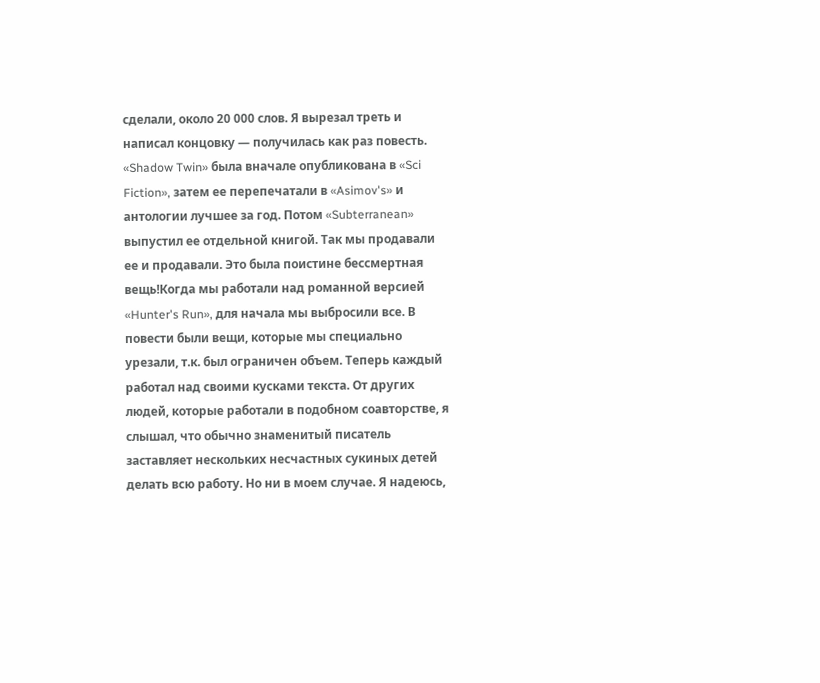сделали, около 20 000 слов. Я вырезал треть и написал концовку — получилась как раз повесть. «Shadow Twin» была вначале опубликована в «Sci Fiction», затем ее перепечатали в «Asimov's» и антологии лучшее за год. Потом «Subterranean» выпустил ее отдельной книгой. Так мы продавали ее и продавали. Это была поистине бессмертная вещь!Когда мы работали над романной версией «Hunter's Run», для начала мы выбросили все. В повести были вещи, которые мы специально урезали, т.к. был ограничен объем. Теперь каждый работал над своими кусками текста. От других людей, которые работали в подобном соавторстве, я слышал, что обычно знаменитый писатель заставляет нескольких несчастных сукиных детей делать всю работу. Но ни в моем случае. Я надеюсь,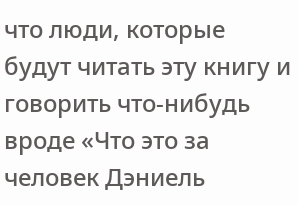что люди, которые будут читать эту книгу и говорить что-нибудь вроде «Что это за человек Дэниель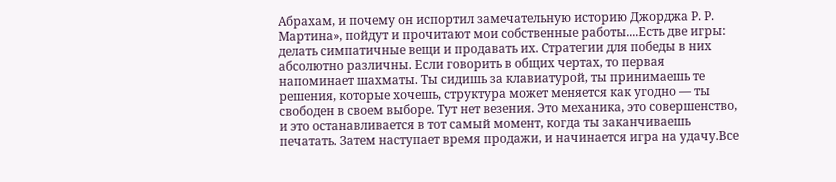Абрахам, и почему он испортил замечательную историю Джорджа Р. Р. Мартина», пойдут и прочитают мои собственные работы....Есть две игры: делать симпатичные вещи и продавать их. Стратегии для победы в них абсолютно различны. Если говорить в общих чертах, то первая напоминает шахматы. Ты сидишь за клавиатурой, ты принимаешь те решения, которые хочешь, структура может меняется как угодно — ты свободен в своем выборе. Тут нет везения. Это механика, это совершенство, и это останавливается в тот самый момент, когда ты заканчиваешь печатать. Затем наступает время продажи, и начинается игра на удачу.Все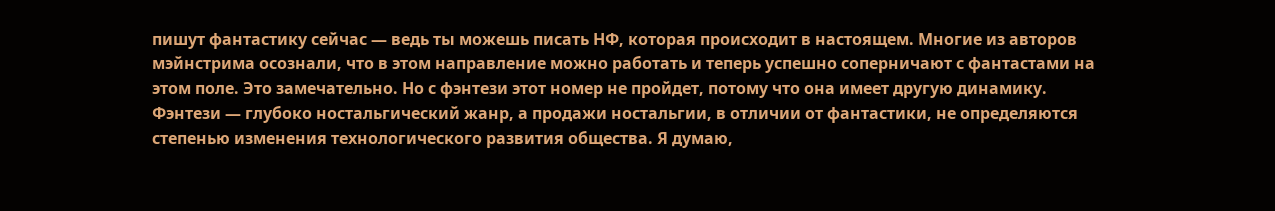пишут фантастику сейчас — ведь ты можешь писать НФ, которая происходит в настоящем. Многие из авторов мэйнстрима осознали, что в этом направление можно работать и теперь успешно соперничают с фантастами на этом поле. Это замечательно. Но с фэнтези этот номер не пройдет, потому что она имеет другую динамику. Фэнтези — глубоко ностальгический жанр, а продажи ностальгии, в отличии от фантастики, не определяются степенью изменения технологического развития общества. Я думаю,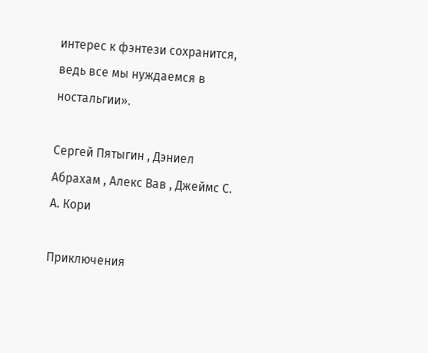интерес к фэнтези сохранится, ведь все мы нуждаемся в ностальгии».

Сергей Пятыгин , Дэниел Абрахам , Алекс Вав , Джеймс С. А. Кори

Приключения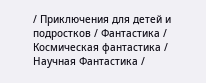/ Приключения для детей и подростков / Фантастика / Космическая фантастика / Научная Фантастика /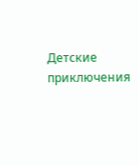Детские приключения